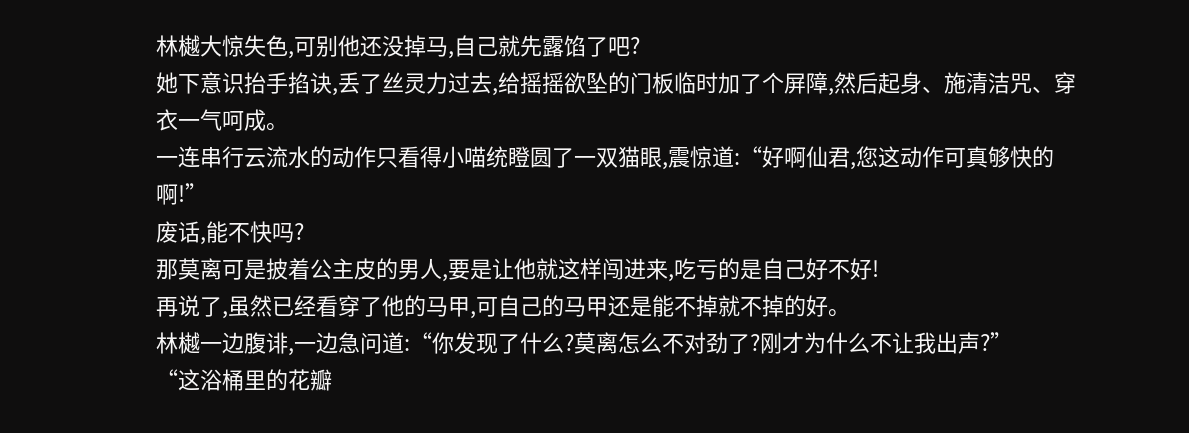林樾大惊失色,可别他还没掉马,自己就先露馅了吧?
她下意识抬手掐诀,丢了丝灵力过去,给摇摇欲坠的门板临时加了个屏障,然后起身、施清洁咒、穿衣一气呵成。
一连串行云流水的动作只看得小喵统瞪圆了一双猫眼,震惊道:“好啊仙君,您这动作可真够快的啊!”
废话,能不快吗?
那莫离可是披着公主皮的男人,要是让他就这样闯进来,吃亏的是自己好不好!
再说了,虽然已经看穿了他的马甲,可自己的马甲还是能不掉就不掉的好。
林樾一边腹诽,一边急问道:“你发现了什么?莫离怎么不对劲了?刚才为什么不让我出声?”
“这浴桶里的花瓣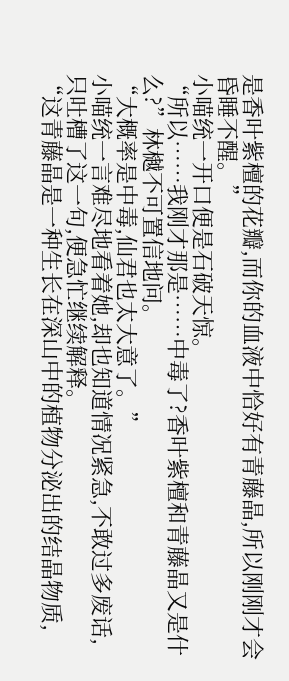是香叶紫檀的花瓣,而你的血液中恰好有青藤晶,所以刚刚才会昏睡不醒。”
小喵统一开口便是石破天惊。
“所以……我刚才那是……中毒了?香叶紫檀和青藤晶又是什么?”林樾不可置信地问。
“大概率是中毒,仙君也太大意了。”
小喵统一言难尽地看着她,却也知道情况紧急,不敢过多废话,只吐槽了这一句,便急忙继续解释。
“这青藤晶是一种生长在深山中的植物分泌出的结晶物质,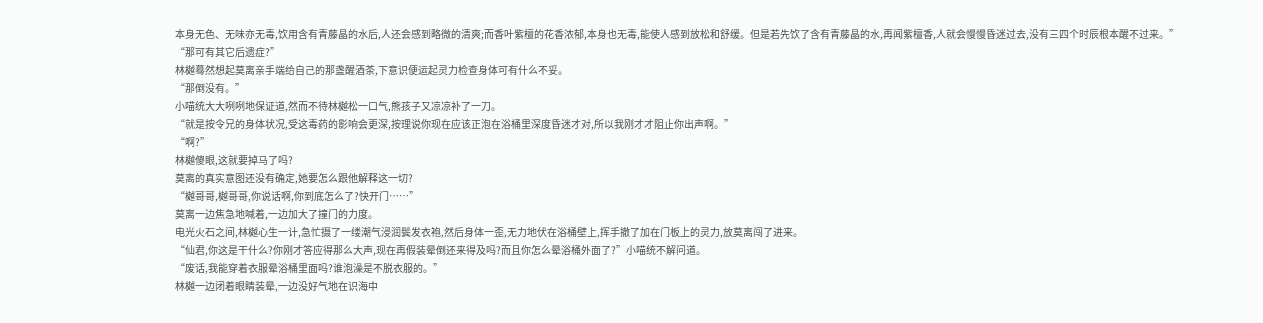本身无色、无味亦无毒,饮用含有青藤晶的水后,人还会感到略微的清爽;而香叶紫檀的花香浓郁,本身也无毒,能使人感到放松和舒缓。但是若先饮了含有青藤晶的水,再闻紫檀香,人就会慢慢昏迷过去,没有三四个时辰根本醒不过来。”
“那可有其它后遗症?”
林樾蓦然想起莫离亲手端给自己的那盏醒酒茶,下意识便运起灵力检查身体可有什么不妥。
“那倒没有。”
小喵统大大咧咧地保证道,然而不待林樾松一口气,熊孩子又凉凉补了一刀。
“就是按令兄的身体状况,受这毒药的影响会更深,按理说你现在应该正泡在浴桶里深度昏迷才对,所以我刚才才阻止你出声啊。”
“啊?”
林樾傻眼,这就要掉马了吗?
莫离的真实意图还没有确定,她要怎么跟他解释这一切?
“樾哥哥,樾哥哥,你说话啊,你到底怎么了?快开门……”
莫离一边焦急地喊着,一边加大了撞门的力度。
电光火石之间,林樾心生一计,急忙摄了一缕潮气浸润鬓发衣袍,然后身体一歪,无力地伏在浴桶壁上,挥手撤了加在门板上的灵力,放莫离闯了进来。
“仙君,你这是干什么?你刚才答应得那么大声,现在再假装晕倒还来得及吗?而且你怎么晕浴桶外面了?”小喵统不解问道。
“废话,我能穿着衣服晕浴桶里面吗?谁泡澡是不脱衣服的。”
林樾一边闭着眼睛装晕,一边没好气地在识海中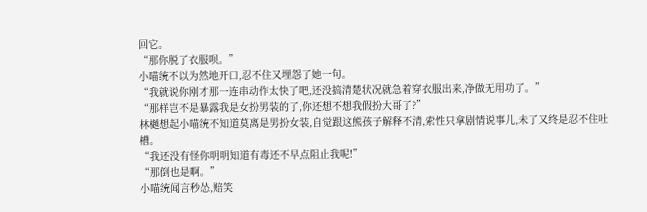回它。
“那你脱了衣服呗。”
小喵统不以为然地开口,忍不住又埋怨了她一句。
“我就说你刚才那一连串动作太快了吧,还没搞清楚状况就急着穿衣服出来,净做无用功了。”
“那样岂不是暴露我是女扮男装的了,你还想不想我假扮大哥了?”
林樾想起小喵统不知道莫离是男扮女装,自觉跟这熊孩子解释不清,索性只拿剧情说事儿,未了又终是忍不住吐槽。
“我还没有怪你明明知道有毒还不早点阻止我呢!”
“那倒也是啊。”
小喵统闻言秒怂,赔笑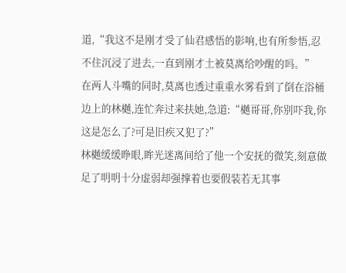道,“我这不是刚才受了仙君感悟的影响,也有所参悟,忍不住沉浸了进去,一直到刚才土被莫离给吵醒的吗。”
在两人斗嘴的同时,莫离也透过重重水雾看到了倒在浴桶边上的林樾,连忙奔过来扶她,急道:“樾哥哥,你别吓我,你这是怎么了?可是旧疾又犯了?”
林樾缓缓睁眼,眸光迷离间给了他一个安抚的微笑,刻意做足了明明十分虚弱却强撑着也要假装若无其事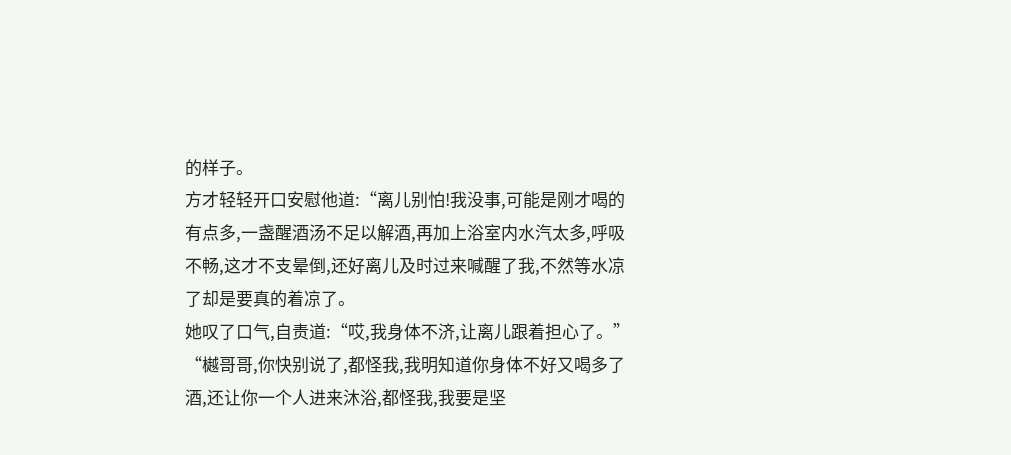的样子。
方才轻轻开口安慰他道:“离儿别怕!我没事,可能是刚才喝的有点多,一盏醒酒汤不足以解酒,再加上浴室内水汽太多,呼吸不畅,这才不支晕倒,还好离儿及时过来喊醒了我,不然等水凉了却是要真的着凉了。
她叹了口气,自责道:“哎,我身体不济,让离儿跟着担心了。”
“樾哥哥,你快别说了,都怪我,我明知道你身体不好又喝多了酒,还让你一个人进来沐浴,都怪我,我要是坚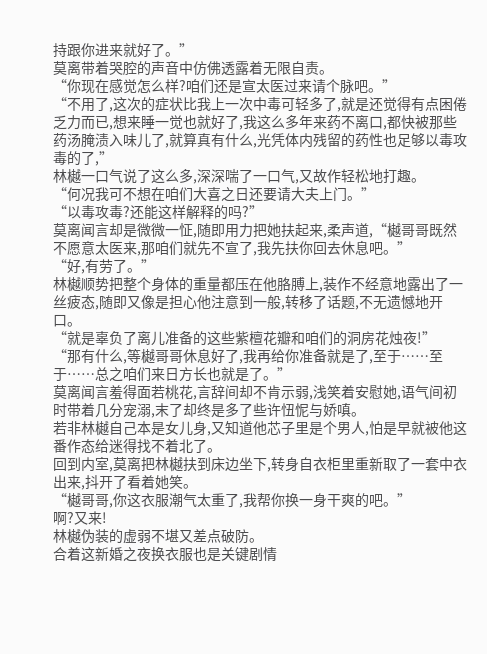持跟你进来就好了。”
莫离带着哭腔的声音中仿佛透露着无限自责。
“你现在感觉怎么样?咱们还是宣太医过来请个脉吧。”
“不用了,这次的症状比我上一次中毒可轻多了,就是还觉得有点困倦乏力而已,想来睡一觉也就好了,我这么多年来药不离口,都快被那些药汤腌渍入味儿了,就算真有什么,光凭体内残留的药性也足够以毒攻毒的了,”
林樾一口气说了这么多,深深喘了一口气,又故作轻松地打趣。
“何况我可不想在咱们大喜之日还要请大夫上门。”
“以毒攻毒?还能这样解释的吗?”
莫离闻言却是微微一怔,随即用力把她扶起来,柔声道,“樾哥哥既然不愿意太医来,那咱们就先不宣了,我先扶你回去休息吧。”
“好,有劳了。”
林樾顺势把整个身体的重量都压在他胳膊上,装作不经意地露出了一丝疲态,随即又像是担心他注意到一般,转移了话题,不无遗憾地开口。
“就是辜负了离儿准备的这些紫檀花瓣和咱们的洞房花烛夜!”
“那有什么,等樾哥哥休息好了,我再给你准备就是了,至于……至于……总之咱们来日方长也就是了。”
莫离闻言羞得面若桃花,言辞间却不肯示弱,浅笑着安慰她,语气间初时带着几分宠溺,末了却终是多了些许忸怩与娇嗔。
若非林樾自己本是女儿身,又知道他芯子里是个男人,怕是早就被他这番作态给迷得找不着北了。
回到内室,莫离把林樾扶到床边坐下,转身自衣柜里重新取了一套中衣出来,抖开了看着她笑。
“樾哥哥,你这衣服潮气太重了,我帮你换一身干爽的吧。”
啊?又来!
林樾伪装的虚弱不堪又差点破防。
合着这新婚之夜换衣服也是关键剧情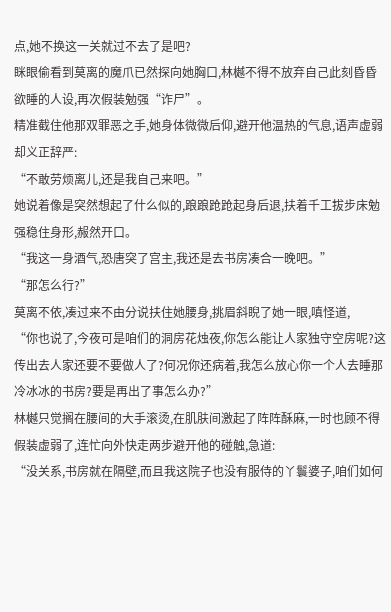点,她不换这一关就过不去了是吧?
眯眼偷看到莫离的魔爪已然探向她胸口,林樾不得不放弃自己此刻昏昏欲睡的人设,再次假装勉强“诈尸”。
精准截住他那双罪恶之手,她身体微微后仰,避开他温热的气息,语声虚弱却义正辞严:
“不敢劳烦离儿,还是我自己来吧。”
她说着像是突然想起了什么似的,踉踉跄跄起身后退,扶着千工拔步床勉强稳住身形,赧然开口。
“我这一身酒气,恐唐突了宫主,我还是去书房凑合一晚吧。”
“那怎么行?”
莫离不依,凑过来不由分说扶住她腰身,挑眉斜睨了她一眼,嗔怪道,
“你也说了,今夜可是咱们的洞房花烛夜,你怎么能让人家独守空房呢?这传出去人家还要不要做人了?何况你还病着,我怎么放心你一个人去睡那冷冰冰的书房?要是再出了事怎么办?”
林樾只觉搁在腰间的大手滚烫,在肌肤间激起了阵阵酥麻,一时也顾不得假装虚弱了,连忙向外快走两步避开他的碰触,急道:
“没关系,书房就在隔壁,而且我这院子也没有服侍的丫鬟婆子,咱们如何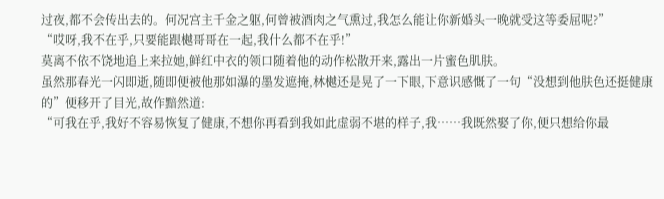过夜,都不会传出去的。何况宫主千金之躯,何曾被酒肉之气熏过,我怎么能让你新婚头一晚就受这等委屈呢?”
“哎呀,我不在乎,只要能跟樾哥哥在一起,我什么都不在乎!”
莫离不依不饶地追上来拉她,鲜红中衣的领口随着他的动作松散开来,露出一片蜜色肌肤。
虽然那春光一闪即逝,随即便被他那如瀑的墨发遮掩,林樾还是晃了一下眼,下意识感慨了一句“没想到他肤色还挺健康的”便移开了目光,故作黯然道:
“可我在乎,我好不容易恢复了健康,不想你再看到我如此虚弱不堪的样子,我……我既然娶了你,便只想给你最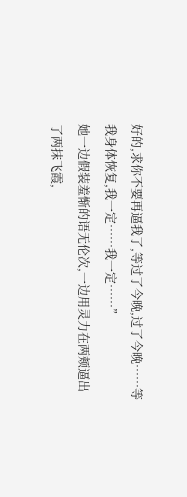好的,求你不要再逼我了,等过了今晚,过了今晚……等我身体恢复,我一定……我一定……”
她一边假装羞惭的语无伦次,一边用灵力在两颊逼出了两抹飞霞,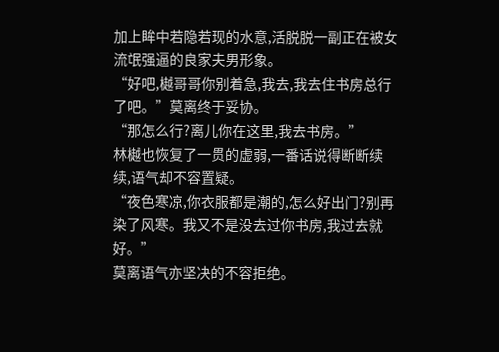加上眸中若隐若现的水意,活脱脱一副正在被女流氓强逼的良家夫男形象。
“好吧,樾哥哥你别着急,我去,我去住书房总行了吧。”莫离终于妥协。
“那怎么行?离儿你在这里,我去书房。”
林樾也恢复了一贯的虚弱,一番话说得断断续续,语气却不容置疑。
“夜色寒凉,你衣服都是潮的,怎么好出门?别再染了风寒。我又不是没去过你书房,我过去就好。”
莫离语气亦坚决的不容拒绝。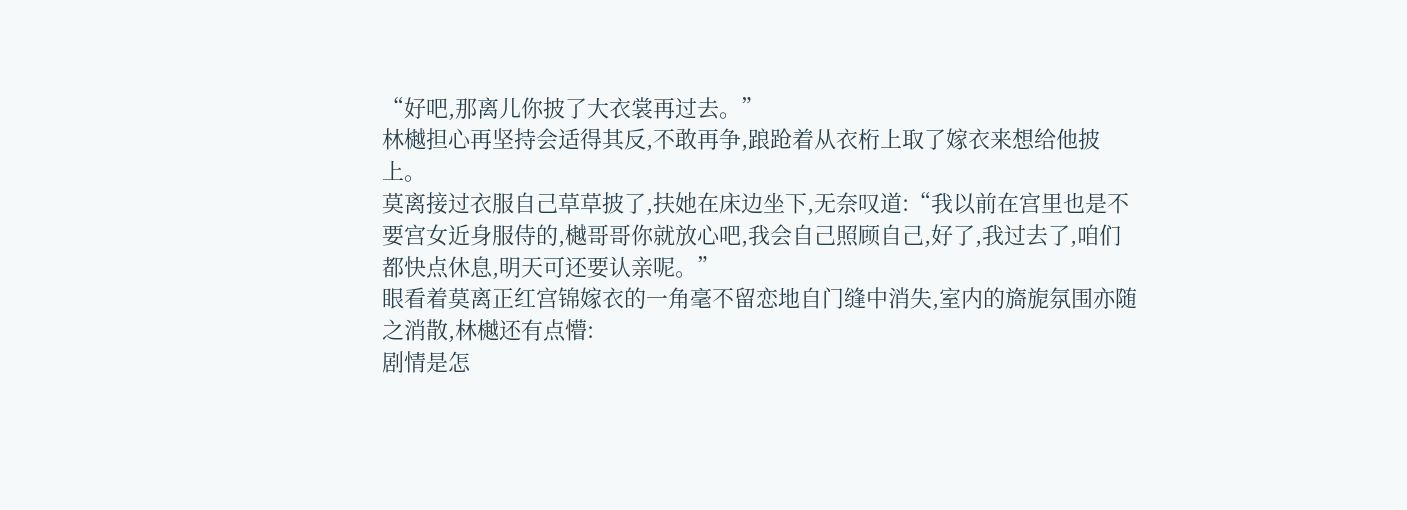“好吧,那离儿你披了大衣裳再过去。”
林樾担心再坚持会适得其反,不敢再争,踉跄着从衣桁上取了嫁衣来想给他披上。
莫离接过衣服自己草草披了,扶她在床边坐下,无奈叹道:“我以前在宫里也是不要宫女近身服侍的,樾哥哥你就放心吧,我会自己照顾自己,好了,我过去了,咱们都快点休息,明天可还要认亲呢。”
眼看着莫离正红宫锦嫁衣的一角毫不留恋地自门缝中消失,室内的旖旎氛围亦随之消散,林樾还有点懵:
剧情是怎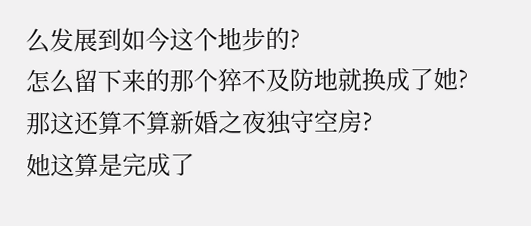么发展到如今这个地步的?
怎么留下来的那个猝不及防地就换成了她?
那这还算不算新婚之夜独守空房?
她这算是完成了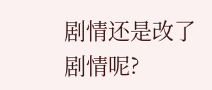剧情还是改了剧情呢?